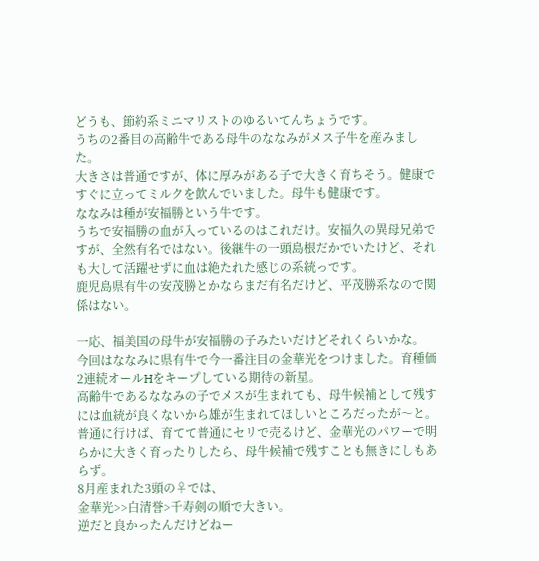どうも、節約系ミニマリストのゆるいてんちょうです。
うちの2番目の高齢牛である母牛のななみがメス子牛を産みました。
大きさは普通ですが、体に厚みがある子で大きく育ちそう。健康ですぐに立ってミルクを飲んでいました。母牛も健康です。
ななみは種が安福勝という牛です。
うちで安福勝の血が入っているのはこれだけ。安福久の異母兄弟ですが、全然有名ではない。後継牛の一頭島根だかでいたけど、それも大して活躍せずに血は絶たれた感じの系統っです。
鹿児島県有牛の安茂勝とかならまだ有名だけど、平茂勝系なので関係はない。

一応、福美国の母牛が安福勝の子みたいだけどそれくらいかな。
今回はななみに県有牛で今一番注目の金華光をつけました。育種価2連続オールHをキープしている期待の新星。
高齢牛であるななみの子でメスが生まれても、母牛候補として残すには血統が良くないから雄が生まれてほしいところだったが〜と。
普通に行けば、育てて普通にセリで売るけど、金華光のパワーで明らかに大きく育ったりしたら、母牛候補で残すことも無きにしもあらず。
8月産まれた3頭の♀では、
金華光>>白清誉>千寿剣の順で大きい。
逆だと良かったんだけどねー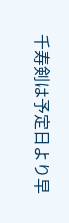千寿剣は予定日より早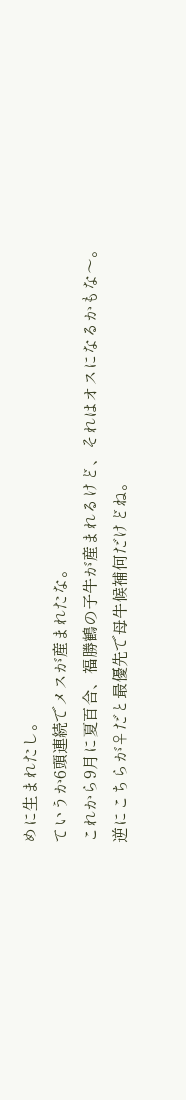めに生まれたし。
ていうか6頭連続でメスが産まれたな。
これから9月に夏百合、福勝鶴の子牛が産まれるけど、それはオスになるかもな〜。
逆にこちらが♀だと最優先で母牛候補何だけどね。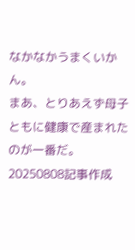なかなかうまくいかん。
まあ、とりあえず母子ともに健康で産まれたのが一番だ。
20250808記事作成